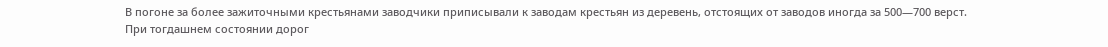В погоне за более зажиточными крестьянами заводчики приписывали к заводам крестьян из деревень, отстоящих от заводов иногда за 500—700 верст. При тогдашнем состоянии дорог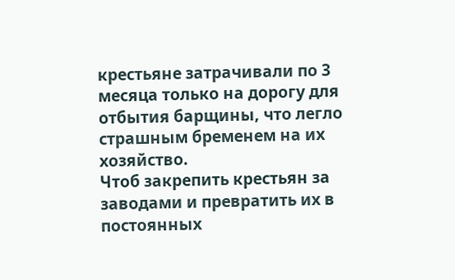крестьяне затрачивали по 3 месяца только на дорогу для отбытия барщины, что легло страшным бременем на их хозяйство.
Чтоб закрепить крестьян за заводами и превратить их в постоянных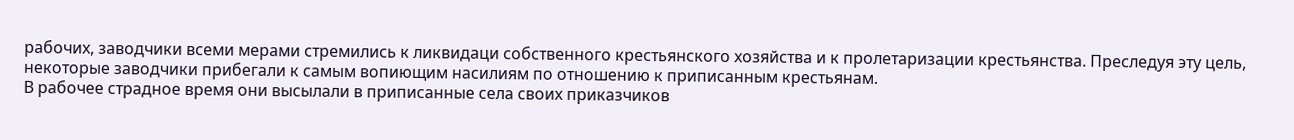рабочих, заводчики всеми мерами стремились к ликвидаци собственного крестьянского хозяйства и к пролетаризации крестьянства. Преследуя эту цель, некоторые заводчики прибегали к самым вопиющим насилиям по отношению к приписанным крестьянам.
В рабочее страдное время они высылали в приписанные села своих приказчиков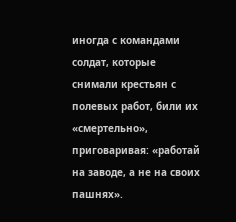иногда с командами солдат, которые снимали крестьян с полевых работ, били их «смертельно», приговаривая: «работай на заводе, а не на своих пашнях».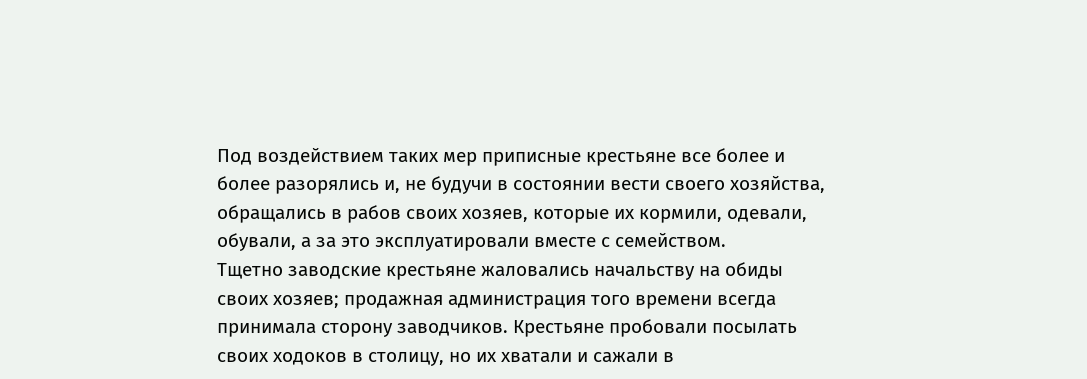Под воздействием таких мер приписные крестьяне все более и более разорялись и, не будучи в состоянии вести своего хозяйства, обращались в рабов своих хозяев, которые их кормили, одевали, обували, а за это эксплуатировали вместе с семейством.
Тщетно заводские крестьяне жаловались начальству на обиды своих хозяев; продажная администрация того времени всегда принимала сторону заводчиков. Крестьяне пробовали посылать своих ходоков в столицу, но их хватали и сажали в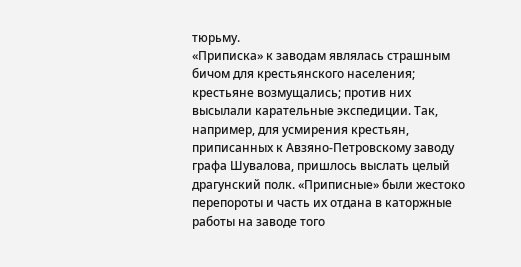тюрьму.
«Приписка» к заводам являлась страшным бичом для крестьянского населения; крестьяне возмущались; против них высылали карательные экспедиции. Так, например, для усмирения крестьян, приписанных к Авзяно-Петровскому заводу графа Шувалова, пришлось выслать целый драгунский полк. «Приписные» были жестоко перепороты и часть их отдана в каторжные работы на заводе того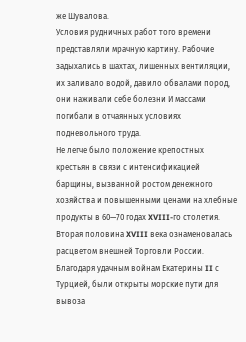же Шувалова.
Условия рудничных работ того времени представляли мрачную картину. Рабочие задыхались в шахтах, лишенных вентиляции, их заливало водой, давило обвалами пород, они наживали себе болезни И массами погибали в отчаянных условиях подневольного труда.
Не легче было положение крепостных крестьян в связи с интенсификацией барщины, вызванной ростом денежного хозяйства и повышенными ценами на хлебные продукты в 60—70 годах XVIII-го cтолетия.
Вторая половина XVIII века ознаменовалась расцветом внешней Торговли России. Благодаря удачным войнам Екатерины II с Турцией, были открыты морские пути для вывоза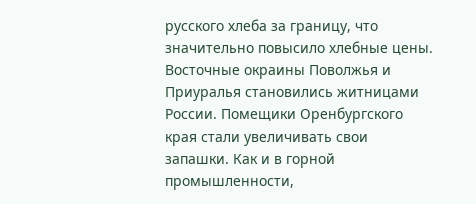русского хлеба за границу, что значительно повысило хлебные цены. Восточные окраины Поволжья и Приуралья становились житницами России. Помещики Оренбургского края стали увеличивать свои запашки. Как и в горной промышленности,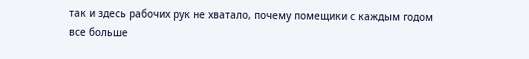так и здесь рабочих рук не хватало, почему помещики с каждым годом все больше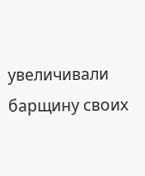увеличивали барщину своих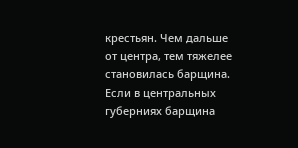крестьян. Чем дальше от центра, тем тяжелее становилась барщина. Если в центральных губерниях барщина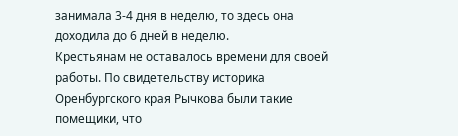занимала 3-4 дня в неделю, то здесь она доходила до 6 дней в неделю.
Крестьянам не оставалось времени для своей работы. По свидетельству историка Оренбургского края Рычкова были такие помещики, что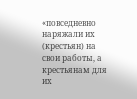«повседневно наряжали их (крестьян) на свои работы, а крестьянам для их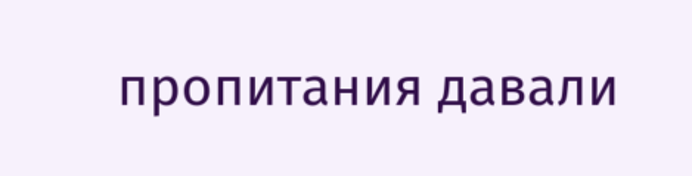пропитания давали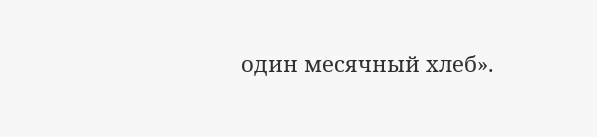один месячный хлеб».